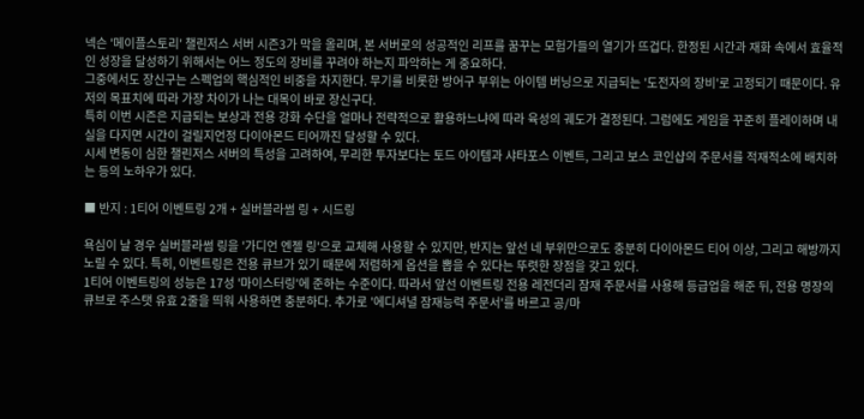넥슨 '메이플스토리' 챌린저스 서버 시즌3가 막을 올리며, 본 서버로의 성공적인 리프를 꿈꾸는 모험가들의 열기가 뜨겁다. 한정된 시간과 재화 속에서 효율적인 성장을 달성하기 위해서는 어느 정도의 장비를 꾸려야 하는지 파악하는 게 중요하다.
그중에서도 장신구는 스펙업의 핵심적인 비중을 차지한다. 무기를 비롯한 방어구 부위는 아이템 버닝으로 지급되는 '도전자의 장비'로 고정되기 때문이다. 유저의 목표치에 따라 가장 차이가 나는 대목이 바로 장신구다.
특히 이번 시즌은 지급되는 보상과 전용 강화 수단을 얼마나 전략적으로 활용하느냐에 따라 육성의 궤도가 결정된다. 그럼에도 게임을 꾸준히 플레이하며 내실을 다지면 시간이 걸릴지언정 다이아몬드 티어까진 달성할 수 있다.
시세 변동이 심한 챌린저스 서버의 특성을 고려하여, 무리한 투자보다는 토드 아이템과 샤타포스 이벤트, 그리고 보스 코인샵의 주문서를 적재적소에 배치하는 등의 노하우가 있다.

■ 반지 : 1티어 이벤트링 2개 + 실버블라썸 링 + 시드링

욕심이 날 경우 실버블라썸 링을 '가디언 엔젤 링'으로 교체해 사용할 수 있지만, 반지는 앞선 네 부위만으로도 충분히 다이아몬드 티어 이상, 그리고 해방까지 노릴 수 있다. 특히, 이벤트링은 전용 큐브가 있기 때문에 저렴하게 옵션을 뽑을 수 있다는 뚜렷한 장점을 갖고 있다.
1티어 이벤트링의 성능은 17성 '마이스터링'에 준하는 수준이다. 따라서 앞선 이벤트링 전용 레전더리 잠재 주문서를 사용해 등급업을 해준 뒤, 전용 명장의 큐브로 주스탯 유효 2줄을 띄워 사용하면 충분하다. 추가로 '에디셔녈 잠재능력 주문서'를 바르고 공/마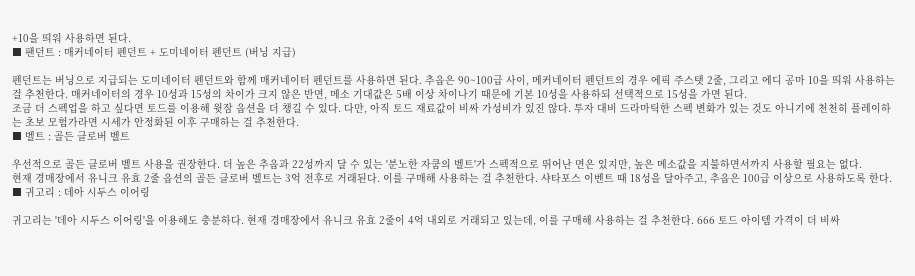+10을 띄워 사용하면 된다.
■ 팬던트 : 매커네이터 펜던트 + 도미네이터 펜던트 (버닝 지급)

펜던트는 버닝으로 지급되는 도미네이터 펜던트와 함께 매커네이터 펜던트를 사용하면 된다. 추옵은 90~100급 사이, 메커네이터 펜던트의 경우 에픽 주스탯 2줄, 그리고 에디 공마 10을 띄워 사용하는 걸 추천한다. 매커네이터의 경우 10성과 15성의 차이가 크지 않은 반면, 메소 기대값은 5배 이상 차이나기 때문에 기본 10성을 사용하되 선택적으로 15성을 가면 된다.
조금 더 스펙업을 하고 싶다면 토드를 이용해 윗잠 옵션을 더 챙길 수 있다. 다만, 아직 토드 재료값이 비싸 가성비가 있진 않다. 투자 대비 드라마틱한 스펙 변화가 있는 것도 아니기에 천천히 플레이하는 초보 모험가라면 시세가 안정화된 이후 구매하는 걸 추천한다.
■ 벨트 : 골든 클로버 벨트

우선적으로 골든 클로버 벨트 사용을 권장한다. 더 높은 추옵과 22성까지 달 수 있는 '분노한 자쿰의 벨트'가 스펙적으로 뛰어난 면은 있지만, 높은 메소값을 지불하면서까지 사용할 필요는 없다.
현재 경매장에서 유니크 유효 2줄 옵션의 골든 클로버 벨트는 3억 전후로 거래된다. 이를 구매해 사용하는 걸 추천한다. 샤타포스 이벤트 때 18성을 달아주고, 추옵은 100급 이상으로 사용하도록 한다.
■ 귀고리 : 데아 시두스 이어링

귀고리는 '데아 시두스 이어링'을 이용해도 충분하다. 현재 경매장에서 유니크 유효 2줄이 4억 내외로 거래되고 있는데, 이를 구매해 사용하는 걸 추천한다. 666 토드 아이템 가격이 더 비싸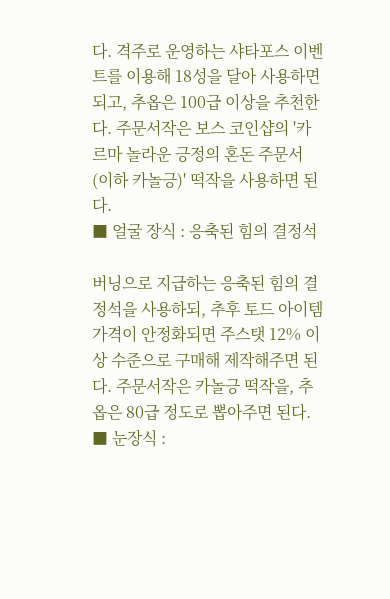다. 격주로 운영하는 샤타포스 이벤트를 이용해 18성을 달아 사용하면 되고, 추옵은 100급 이상을 추천한다. 주문서작은 보스 코인샵의 '카르마 놀라운 긍정의 혼돈 주문서(이하 카놀긍)' 떡작을 사용하면 된다.
■ 얼굴 장식 : 응축된 힘의 결정석

버닝으로 지급하는 응축된 힘의 결정석을 사용하되, 추후 토드 아이템 가격이 안정화되면 주스탯 12% 이상 수준으로 구매해 제작해주면 된다. 주문서작은 카놀긍 떡작을, 추옵은 80급 정도로 뽑아주면 된다.
■ 눈장식 :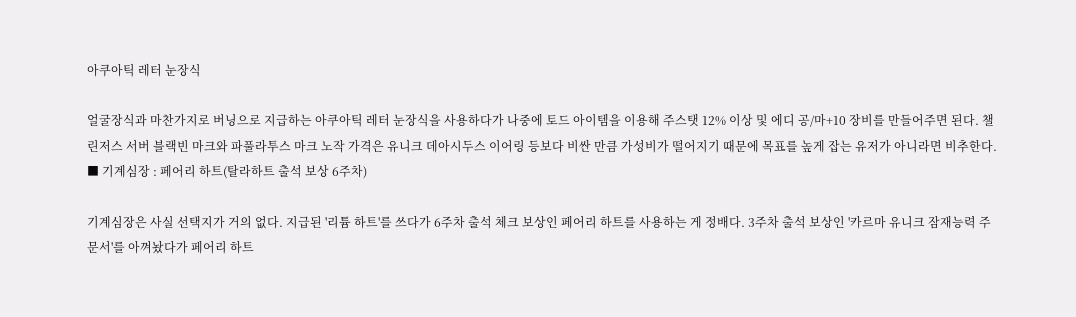아쿠아틱 레터 눈장식

얼굴장식과 마찬가지로 버닝으로 지급하는 아쿠아틱 레터 눈장식을 사용하다가 나중에 토드 아이템을 이용해 주스탯 12% 이상 및 에디 공/마+10 장비를 만들어주면 된다. 챌린저스 서버 블랙빈 마크와 파풀라투스 마크 노작 가격은 유니크 데아시두스 이어링 등보다 비싼 만큼 가성비가 떨어지기 때문에 목표를 높게 잡는 유저가 아니라면 비추한다.
■ 기계심장 : 페어리 하트(탈라하트 출석 보상 6주차)

기계심장은 사실 선택지가 거의 없다. 지급된 '리튬 하트'를 쓰다가 6주차 출석 체크 보상인 페어리 하트를 사용하는 게 정배다. 3주차 출석 보상인 '카르마 유니크 잠재능력 주문서'를 아껴놨다가 페어리 하트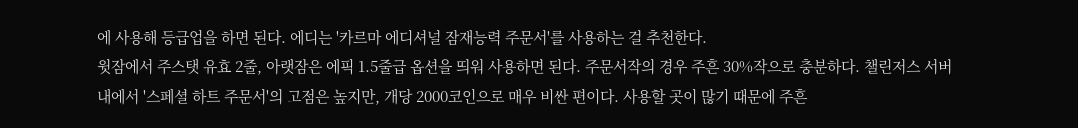에 사용해 등급업을 하면 된다. 에디는 '카르마 에디셔널 잠재능력 주문서'를 사용하는 걸 추천한다.
윗잠에서 주스탯 유효 2줄, 아랫잠은 에픽 1.5줄급 옵션을 띄워 사용하면 된다. 주문서작의 경우 주흔 30%작으로 충분하다. 챌린저스 서버 내에서 '스페셜 하트 주문서'의 고점은 높지만, 개당 2000코인으로 매우 비싼 편이다. 사용할 곳이 많기 때문에 주흔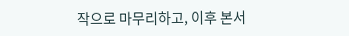작으로 마무리하고, 이후 본서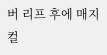버 리프 후에 매지컬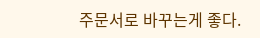주문서로 바꾸는게 좋다.